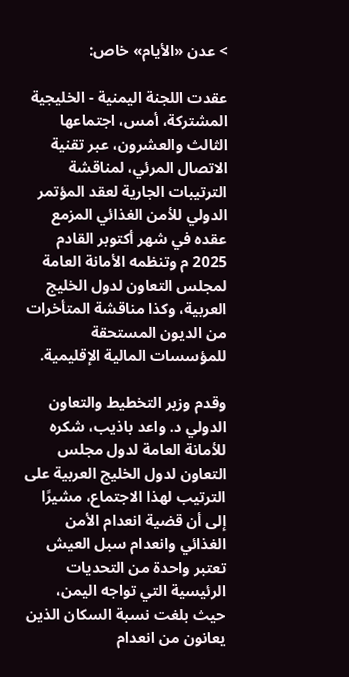> عدن «الأيام» خاص:

عقدت اللجنة اليمنية - الخليجية المشتركة، أمس، اجتماعها الثالث والعشرون، عبر تقنية الاتصال المرئي، لمناقشة الترتيبات الجارية لعقد المؤتمر الدولي للأمن الغذائي المزمع عقده في شهر أكتوبر القادم 2025 م وتنظمه الأمانة العامة لمجلس التعاون لدول الخليج العربية، وكذا مناقشة المتأخرات من الديون المستحقة للمؤسسات المالية الإقليمية.

وقدم وزير التخطيط والتعاون الدولي د. واعد باذيب، شكره للأمانة العامة لدول مجلس التعاون لدول الخليج العربية على الترتيب لهذا الاجتماع، مشيرًا إلى أن قضية انعدام الأمن الغذائي وانعدام سبل العيش تعتبر واحدة من التحديات الرئيسية التي تواجه اليمن، حيث بلغت نسبة السكان الذين يعانون من انعدام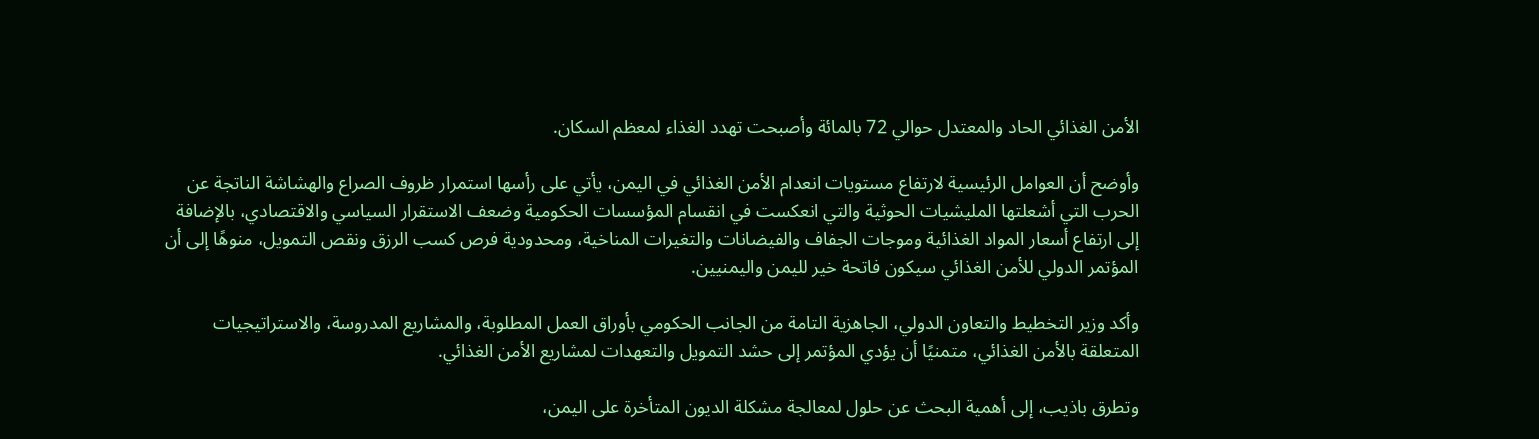الأمن الغذائي الحاد والمعتدل حوالي 72 بالمائة وأصبحت تهدد الغذاء لمعظم السكان.

وأوضح أن العوامل الرئيسية لارتفاع مستويات انعدام الأمن الغذائي في اليمن، يأتي على رأسها استمرار ظروف الصراع والهشاشة الناتجة عن الحرب التي أشعلتها المليشيات الحوثية والتي انعكست في انقسام المؤسسات الحكومية وضعف الاستقرار السياسي والاقتصادي، بالإضافة إلى ارتفاع أسعار المواد الغذائية وموجات الجفاف والفيضانات والتغيرات المناخية، ومحدودية فرص كسب الرزق ونقص التمويل، منوهًا إلى أن المؤتمر الدولي للأمن الغذائي سيكون فاتحة خير لليمن واليمنيين.

وأكد وزير التخطيط والتعاون الدولي، الجاهزية التامة من الجانب الحكومي بأوراق العمل المطلوبة، والمشاريع المدروسة، والاستراتيجيات المتعلقة بالأمن الغذائي، متمنيًا أن يؤدي المؤتمر إلى حشد التمويل والتعهدات لمشاريع الأمن الغذائي.

وتطرق باذيب، إلى أهمية البحث عن حلول لمعالجة مشكلة الديون المتأخرة على اليمن،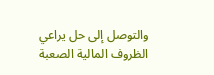والتوصل إلى حل يراعي الظروف المالية الصعبة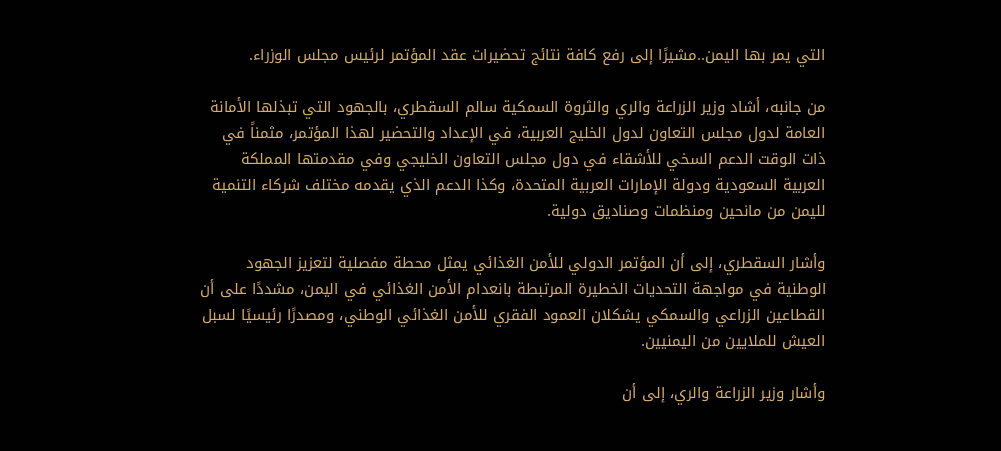التي يمر بها اليمن..مشيرًا إلى رفع كافة نتائج تحضيرات عقد المؤتمر لرئيس مجلس الوزراء.

من جانبه، أشاد وزير الزراعة والري والثروة السمكية سالم السقطري، بالجهود التي تبذلها الأمانة العامة لدول مجلس التعاون لدول الخليج العربية، في الإعداد والتحضير لهذا المؤتمر، مثمناً في ذات الوقت الدعم السخي للأشقاء في دول مجلس التعاون الخليجي وفي مقدمتها المملكة العربية السعودية ودولة الإمارات العربية المتحدة، وكذا الدعم الذي يقدمه مختلف شركاء التنمية لليمن من مانحين ومنظمات وصناديق دولية.

وأشار السقطري، إلى أن المؤتمر الدولي للأمن الغذائي يمثل محطة مفصلية لتعزيز الجهود الوطنية في مواجهة التحديات الخطيرة المرتبطة بانعدام الأمن الغذائي في اليمن، مشددًا على أن القطاعين الزراعي والسمكي يشكلان العمود الفقري للأمن الغذائي الوطني، ومصدرًا رئيسيًا لسبل العيش للملايين من اليمنيين.

وأشار وزير الزراعة والري، إلى أن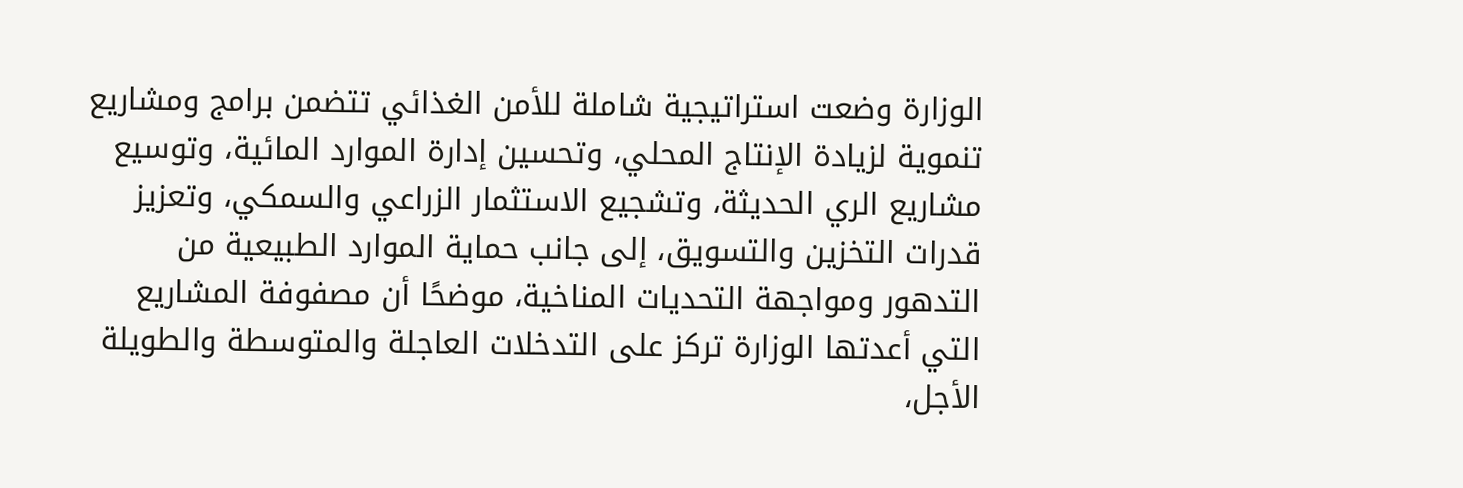الوزارة وضعت استراتيجية شاملة للأمن الغذائي تتضمن برامج ومشاريع تنموية لزيادة الإنتاج المحلي، وتحسين إدارة الموارد المائية، وتوسيع مشاريع الري الحديثة، وتشجيع الاستثمار الزراعي والسمكي، وتعزيز قدرات التخزين والتسويق، إلى جانب حماية الموارد الطبيعية من التدهور ومواجهة التحديات المناخية، موضحًا أن مصفوفة المشاريع التي أعدتها الوزارة تركز على التدخلات العاجلة والمتوسطة والطويلة الأجل،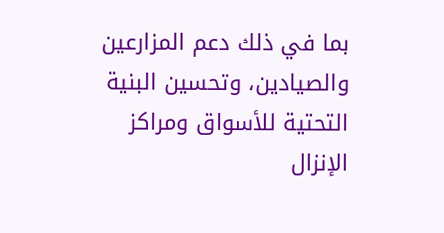بما في ذلك دعم المزارعين والصيادين، وتحسين البنية التحتية للأسواق ومراكز الإنزال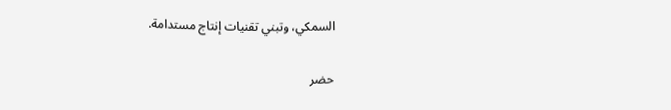السمكي، وتبني تقنيات إنتاج مستدامة.

حضر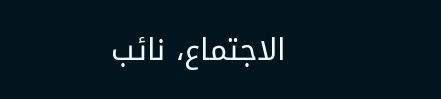الاجتماع، نائب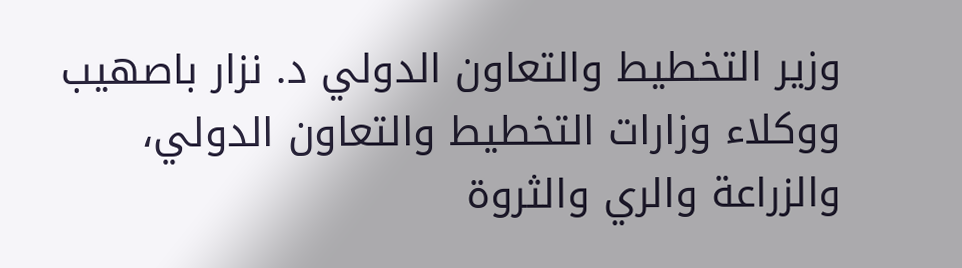وزير التخطيط والتعاون الدولي د. نزار باصهيب ووكلاء وزارات التخطيط والتعاون الدولي، والزراعة والري والثروة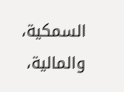السمكية، والمالية،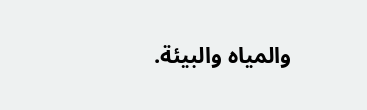والمياه والبيئة.